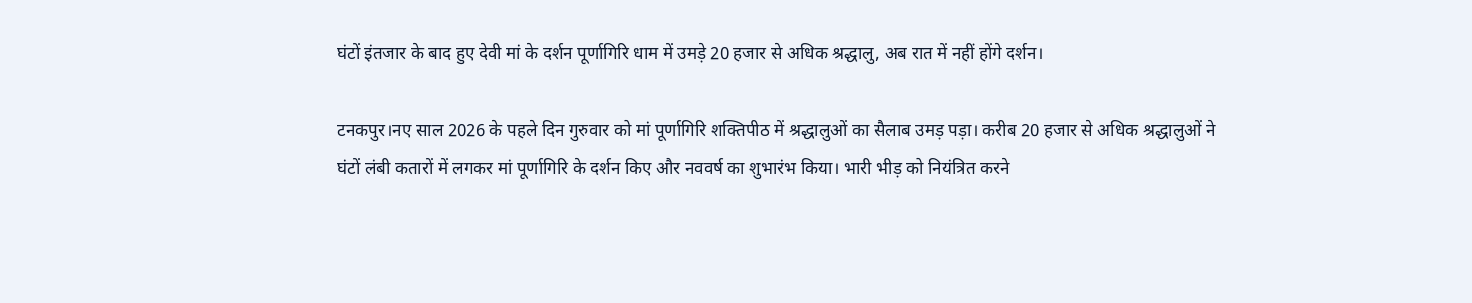घंटों इंतजार के बाद हुए देवी मां के दर्शन पूर्णागिरि धाम में उमड़े 20 हजार से अधिक श्रद्धालु, अब रात में नहीं होंगे दर्शन।

टनकपुर।नए साल 2026 के पहले दिन गुरुवार को मां पूर्णागिरि शक्तिपीठ में श्रद्धालुओं का सैलाब उमड़ पड़ा। करीब 20 हजार से अधिक श्रद्धालुओं ने घंटों लंबी कतारों में लगकर मां पूर्णागिरि के दर्शन किए और नववर्ष का शुभारंभ किया। भारी भीड़ को नियंत्रित करने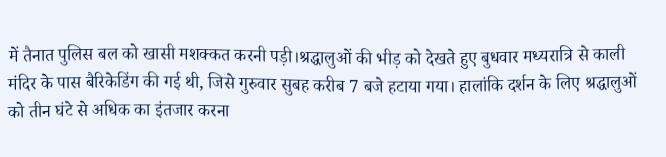में तैनात पुलिस बल को खासी मशक्कत करनी पड़ी।श्रद्धालुओं की भीड़ को देखते हुए बुधवार मध्यरात्रि से काली मंदिर के पास बैरिकेडिंग की गई थी, जिसे गुरुवार सुबह करीब 7 बजे हटाया गया। हालांकि दर्शन के लिए श्रद्धालुओं को तीन घंटे से अधिक का इंतजार करना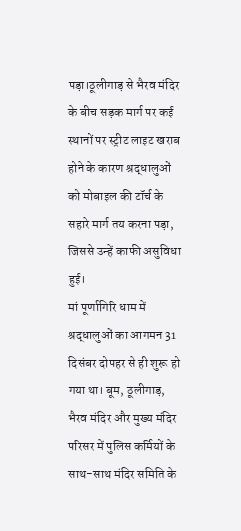पड़ा।ठूलीगाड़ से भैरव मंदिर के बीच सड़क मार्ग पर कई स्थानों पर स्ट्रीट लाइट खराब होने के कारण श्रद्धालुओं को मोबाइल की टॉर्च के सहारे मार्ग तय करना पड़ा, जिससे उन्हें काफी असुविधा हुई।
मां पूर्णागिरि धाम में श्रद्धालुओं का आगमन 31 दिसंबर दोपहर से ही शुरू हो गया था। बूम, ठूलीगाड़, भैरव मंदिर और मुख्य मंदिर परिसर में पुलिस कर्मियों के साथ-साथ मंदिर समिति के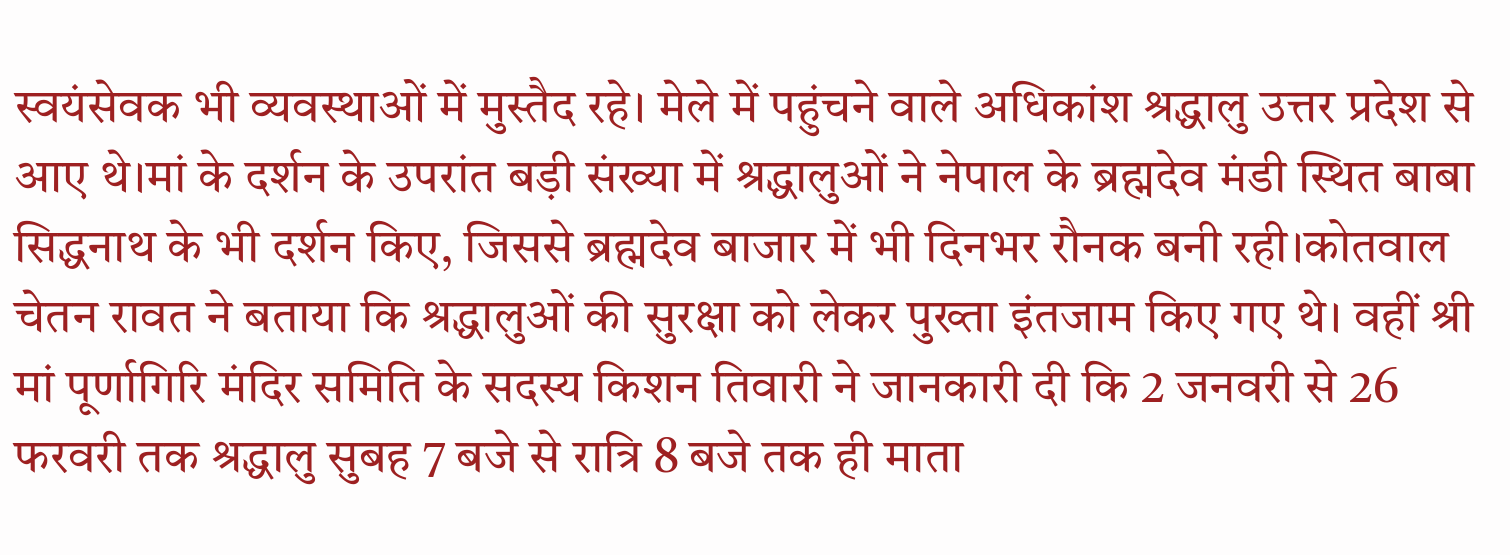स्वयंसेवक भी व्यवस्थाओं में मुस्तैद रहे। मेले में पहुंचने वाले अधिकांश श्रद्धालु उत्तर प्रदेश से आए थे।मां के दर्शन के उपरांत बड़ी संख्या में श्रद्धालुओं ने नेपाल के ब्रह्मदेव मंडी स्थित बाबा सिद्धनाथ के भी दर्शन किए, जिससे ब्रह्मदेव बाजार में भी दिनभर रौनक बनी रही।कोतवाल चेतन रावत ने बताया कि श्रद्धालुओं की सुरक्षा को लेकर पुख्ता इंतजाम किए गए थे। वहीं श्री मां पूर्णागिरि मंदिर समिति के सदस्य किशन तिवारी ने जानकारी दी कि 2 जनवरी से 26 फरवरी तक श्रद्धालु सुबह 7 बजे से रात्रि 8 बजे तक ही माता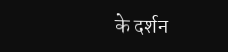के दर्शन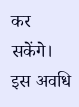कर सकेंगे। इस अवधि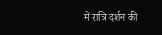में रात्रि दर्शन की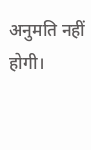अनुमति नहीं होगी।